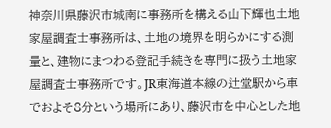神奈川県藤沢市城南に事務所を構える山下輝也土地家屋調査士事務所は、土地の境界を明らかにする測量と、建物にまつわる登記手続きを専門に扱う土地家屋調査士事務所です。JR東海道本線の辻堂駅から車でおよそ8分という場所にあり、藤沢市を中心とした地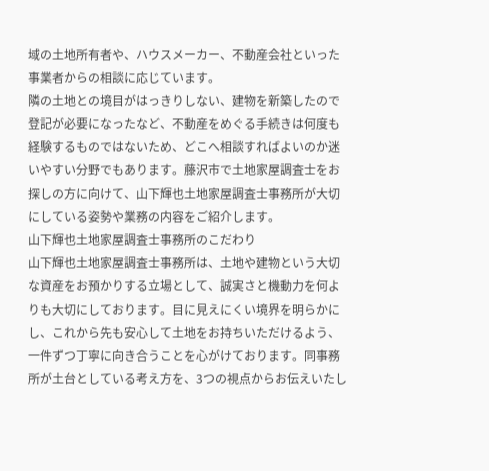域の土地所有者や、ハウスメーカー、不動産会社といった事業者からの相談に応じています。
隣の土地との境目がはっきりしない、建物を新築したので登記が必要になったなど、不動産をめぐる手続きは何度も経験するものではないため、どこへ相談すればよいのか迷いやすい分野でもあります。藤沢市で土地家屋調査士をお探しの方に向けて、山下輝也土地家屋調査士事務所が大切にしている姿勢や業務の内容をご紹介します。
山下輝也土地家屋調査士事務所のこだわり
山下輝也土地家屋調査士事務所は、土地や建物という大切な資産をお預かりする立場として、誠実さと機動力を何よりも大切にしております。目に見えにくい境界を明らかにし、これから先も安心して土地をお持ちいただけるよう、一件ずつ丁寧に向き合うことを心がけております。同事務所が土台としている考え方を、3つの視点からお伝えいたし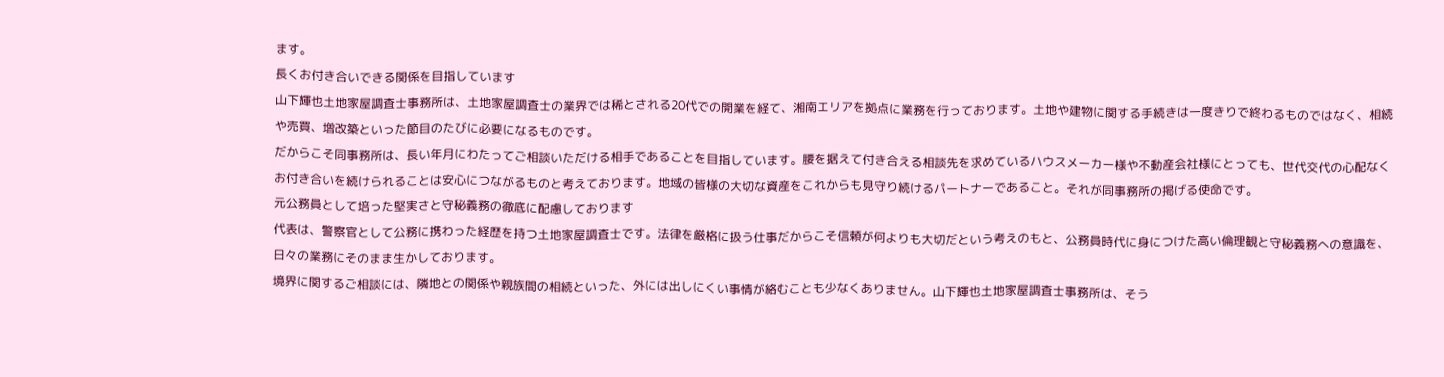ます。
長くお付き合いできる関係を目指しています
山下輝也土地家屋調査士事務所は、土地家屋調査士の業界では稀とされる20代での開業を経て、湘南エリアを拠点に業務を行っております。土地や建物に関する手続きは一度きりで終わるものではなく、相続や売買、増改築といった節目のたびに必要になるものです。
だからこそ同事務所は、長い年月にわたってご相談いただける相手であることを目指しています。腰を据えて付き合える相談先を求めているハウスメーカー様や不動産会社様にとっても、世代交代の心配なくお付き合いを続けられることは安心につながるものと考えております。地域の皆様の大切な資産をこれからも見守り続けるパートナーであること。それが同事務所の掲げる使命です。
元公務員として培った堅実さと守秘義務の徹底に配慮しております
代表は、警察官として公務に携わった経歴を持つ土地家屋調査士です。法律を厳格に扱う仕事だからこそ信頼が何よりも大切だという考えのもと、公務員時代に身につけた高い倫理観と守秘義務への意識を、日々の業務にそのまま生かしております。
境界に関するご相談には、隣地との関係や親族間の相続といった、外には出しにくい事情が絡むことも少なくありません。山下輝也土地家屋調査士事務所は、そう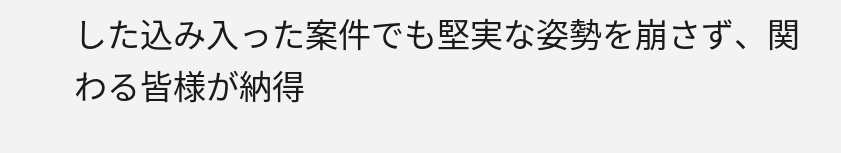した込み入った案件でも堅実な姿勢を崩さず、関わる皆様が納得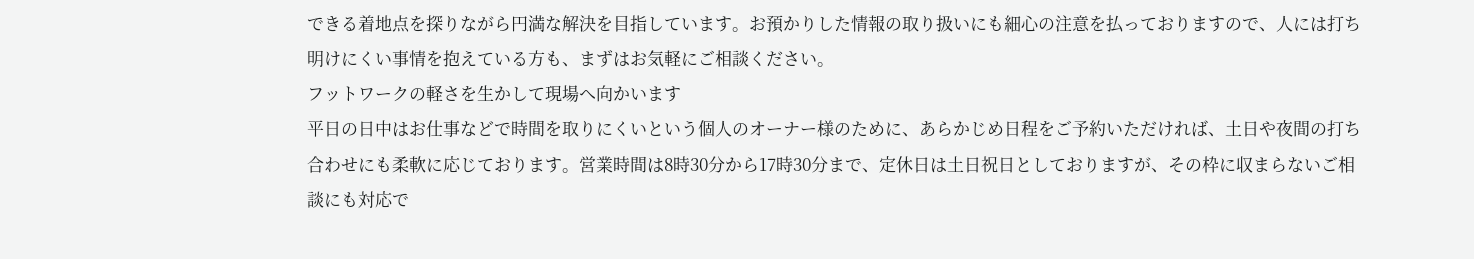できる着地点を探りながら円満な解決を目指しています。お預かりした情報の取り扱いにも細心の注意を払っておりますので、人には打ち明けにくい事情を抱えている方も、まずはお気軽にご相談ください。
フットワークの軽さを生かして現場へ向かいます
平日の日中はお仕事などで時間を取りにくいという個人のオーナー様のために、あらかじめ日程をご予約いただければ、土日や夜間の打ち合わせにも柔軟に応じております。営業時間は8時30分から17時30分まで、定休日は土日祝日としておりますが、その枠に収まらないご相談にも対応で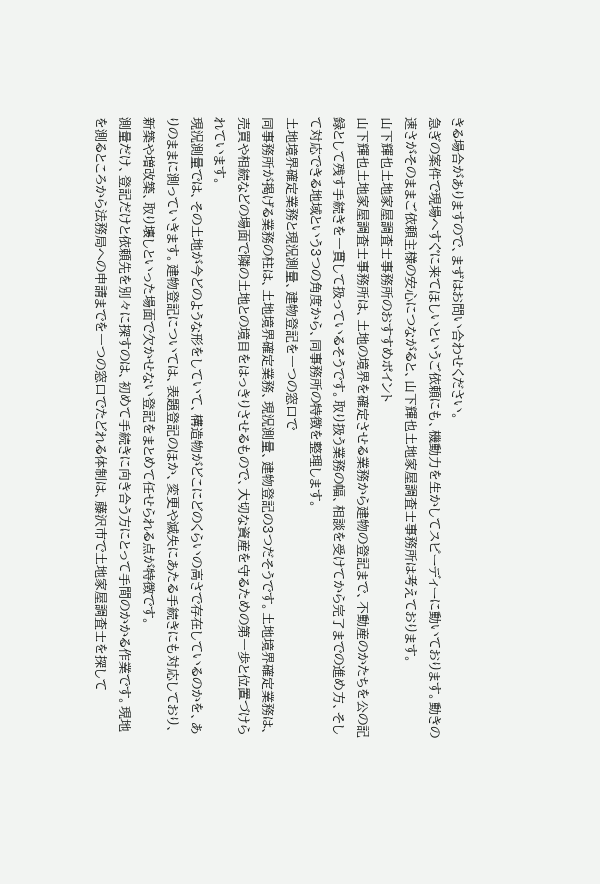きる場合がありますので、まずはお問い合わせください。
急ぎの案件で現場へすぐに来てほしいというご依頼にも、機動力を生かしてスピーディーに動いております。動きの速さがそのままご依頼主様の安心につながると、山下輝也土地家屋調査士事務所は考えております。
山下輝也土地家屋調査士事務所のおすすめポイント
山下輝也土地家屋調査士事務所は、土地の境界を確定させる業務から建物の登記まで、不動産のかたちを公の記録として残す手続きを一貫して扱っているそうです。取り扱う業務の幅、相談を受けてから完了までの進め方、そして対応できる地域という3つの角度から、同事務所の特徴を整理します。
土地境界確定業務と現況測量、建物登記を一つの窓口で
同事務所が掲げる業務の柱は、土地境界確定業務、現況測量、建物登記の3つだそうです。土地境界確定業務は、売買や相続などの場面で隣の土地との境目をはっきりさせるもので、大切な資産を守るための第一歩と位置づけられています。
現況測量では、その土地が今どのような形をしていて、構造物がどこにどのくらいの高さで存在しているのかを、ありのままに測っていきます。建物登記については、表題登記のほか、変更や滅失にあたる手続きにも対応しており、新築や増改築、取り壊しといった場面で欠かせない登記をまとめて任せられる点が特徴です。
測量だけ、登記だけと依頼先を別々に探すのは、初めて手続きに向き合う方にとって手間のかかる作業です。現地を測るところから法務局への申請までを一つの窓口でたどれる体制は、藤沢市で土地家屋調査士を探して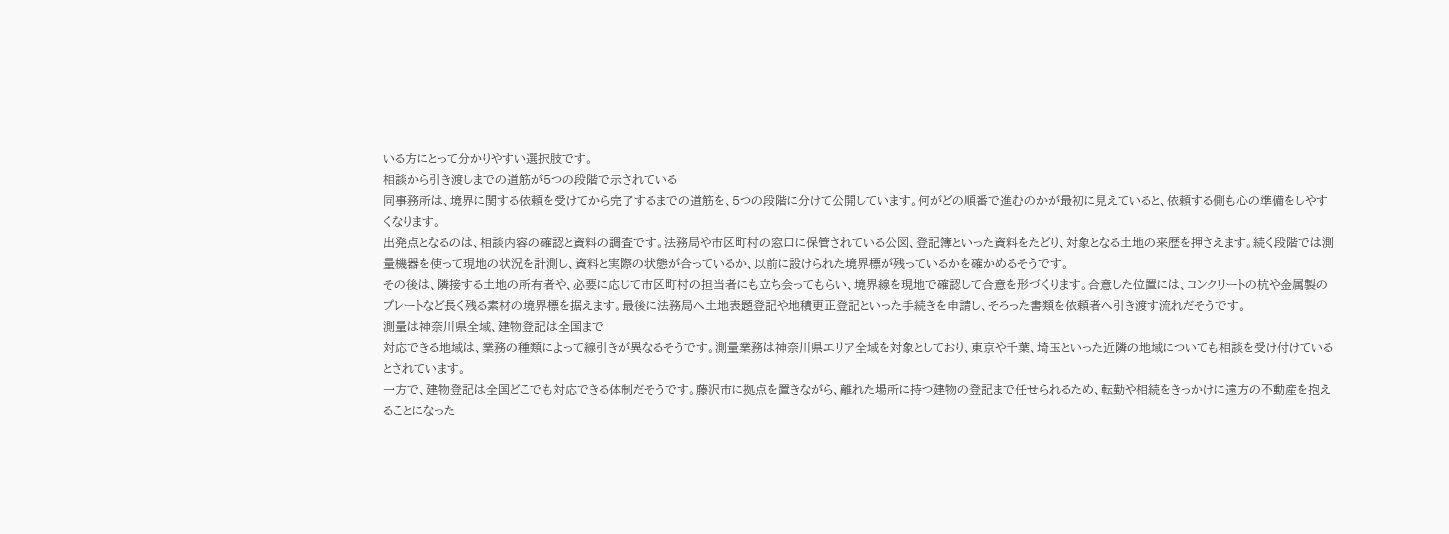いる方にとって分かりやすい選択肢です。
相談から引き渡しまでの道筋が5つの段階で示されている
同事務所は、境界に関する依頼を受けてから完了するまでの道筋を、5つの段階に分けて公開しています。何がどの順番で進むのかが最初に見えていると、依頼する側も心の準備をしやすくなります。
出発点となるのは、相談内容の確認と資料の調査です。法務局や市区町村の窓口に保管されている公図、登記簿といった資料をたどり、対象となる土地の来歴を押さえます。続く段階では測量機器を使って現地の状況を計測し、資料と実際の状態が合っているか、以前に設けられた境界標が残っているかを確かめるそうです。
その後は、隣接する土地の所有者や、必要に応じて市区町村の担当者にも立ち会ってもらい、境界線を現地で確認して合意を形づくります。合意した位置には、コンクリートの杭や金属製のプレートなど長く残る素材の境界標を据えます。最後に法務局へ土地表題登記や地積更正登記といった手続きを申請し、そろった書類を依頼者へ引き渡す流れだそうです。
測量は神奈川県全域、建物登記は全国まで
対応できる地域は、業務の種類によって線引きが異なるそうです。測量業務は神奈川県エリア全域を対象としており、東京や千葉、埼玉といった近隣の地域についても相談を受け付けているとされています。
一方で、建物登記は全国どこでも対応できる体制だそうです。藤沢市に拠点を置きながら、離れた場所に持つ建物の登記まで任せられるため、転勤や相続をきっかけに遠方の不動産を抱えることになった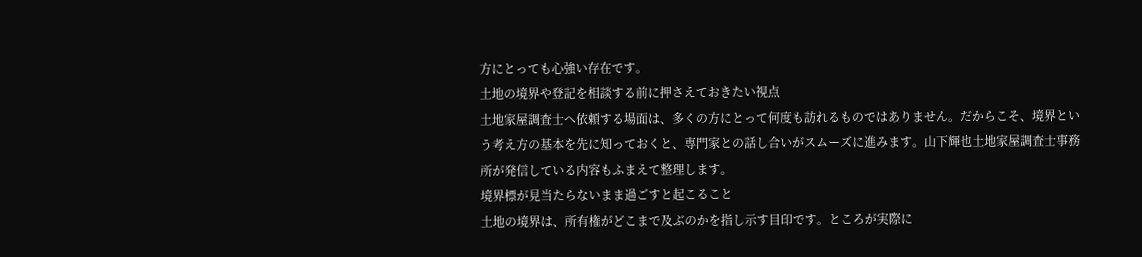方にとっても心強い存在です。
土地の境界や登記を相談する前に押さえておきたい視点
土地家屋調査士へ依頼する場面は、多くの方にとって何度も訪れるものではありません。だからこそ、境界という考え方の基本を先に知っておくと、専門家との話し合いがスムーズに進みます。山下輝也土地家屋調査士事務所が発信している内容もふまえて整理します。
境界標が見当たらないまま過ごすと起こること
土地の境界は、所有権がどこまで及ぶのかを指し示す目印です。ところが実際に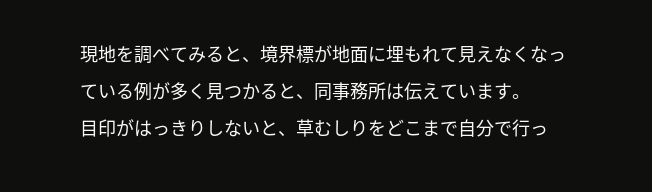現地を調べてみると、境界標が地面に埋もれて見えなくなっている例が多く見つかると、同事務所は伝えています。
目印がはっきりしないと、草むしりをどこまで自分で行っ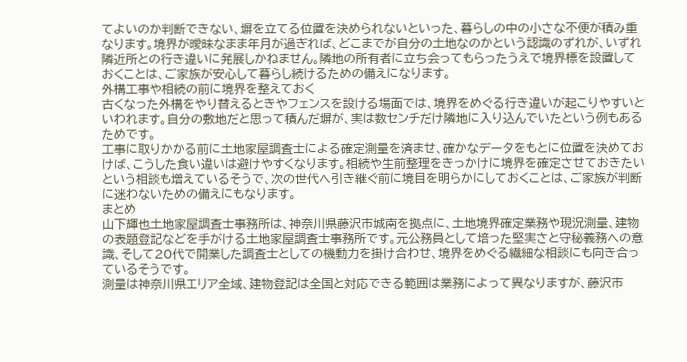てよいのか判断できない、塀を立てる位置を決められないといった、暮らしの中の小さな不便が積み重なります。境界が曖昧なまま年月が過ぎれば、どこまでが自分の土地なのかという認識のずれが、いずれ隣近所との行き違いに発展しかねません。隣地の所有者に立ち会ってもらったうえで境界標を設置しておくことは、ご家族が安心して暮らし続けるための備えになります。
外構工事や相続の前に境界を整えておく
古くなった外構をやり替えるときやフェンスを設ける場面では、境界をめぐる行き違いが起こりやすいといわれます。自分の敷地だと思って積んだ塀が、実は数センチだけ隣地に入り込んでいたという例もあるためです。
工事に取りかかる前に土地家屋調査士による確定測量を済ませ、確かなデータをもとに位置を決めておけば、こうした食い違いは避けやすくなります。相続や生前整理をきっかけに境界を確定させておきたいという相談も増えているそうで、次の世代へ引き継ぐ前に境目を明らかにしておくことは、ご家族が判断に迷わないための備えにもなります。
まとめ
山下輝也土地家屋調査士事務所は、神奈川県藤沢市城南を拠点に、土地境界確定業務や現況測量、建物の表題登記などを手がける土地家屋調査士事務所です。元公務員として培った堅実さと守秘義務への意識、そして20代で開業した調査士としての機動力を掛け合わせ、境界をめぐる繊細な相談にも向き合っているそうです。
測量は神奈川県エリア全域、建物登記は全国と対応できる範囲は業務によって異なりますが、藤沢市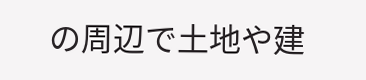の周辺で土地や建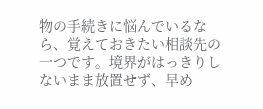物の手続きに悩んでいるなら、覚えておきたい相談先の一つです。境界がはっきりしないまま放置せず、早め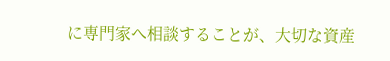に専門家へ相談することが、大切な資産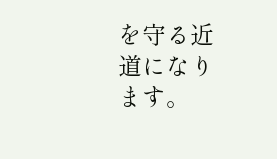を守る近道になります。